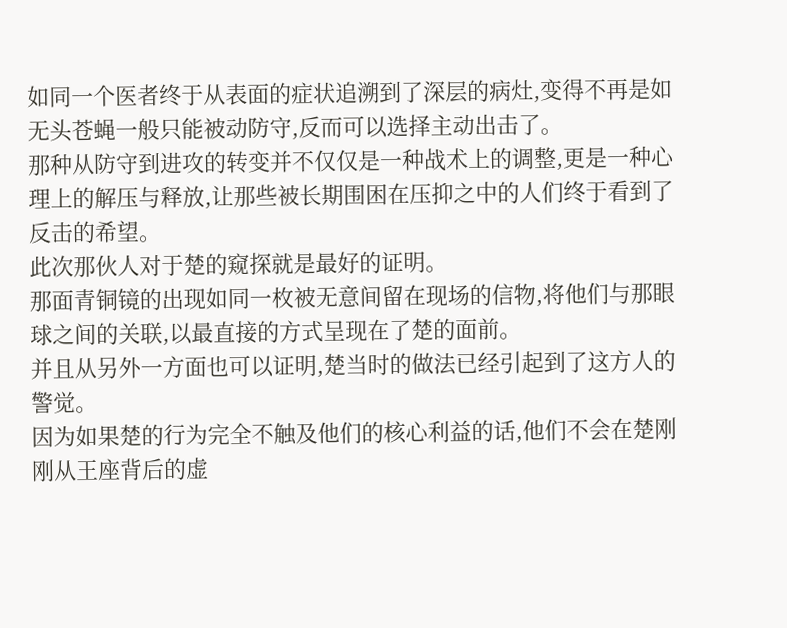如同一个医者终于从表面的症状追溯到了深层的病灶,变得不再是如无头苍蝇一般只能被动防守,反而可以选择主动出击了。
那种从防守到进攻的转变并不仅仅是一种战术上的调整,更是一种心理上的解压与释放,让那些被长期围困在压抑之中的人们终于看到了反击的希望。
此次那伙人对于楚的窥探就是最好的证明。
那面青铜镜的出现如同一枚被无意间留在现场的信物,将他们与那眼球之间的关联,以最直接的方式呈现在了楚的面前。
并且从另外一方面也可以证明,楚当时的做法已经引起到了这方人的警觉。
因为如果楚的行为完全不触及他们的核心利益的话,他们不会在楚刚刚从王座背后的虚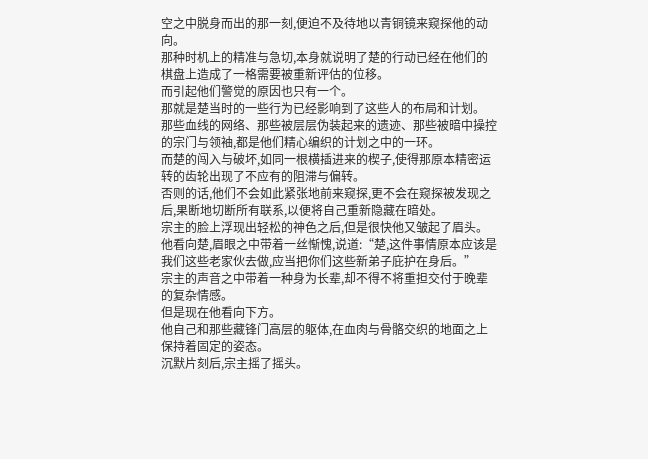空之中脱身而出的那一刻,便迫不及待地以青铜镜来窥探他的动向。
那种时机上的精准与急切,本身就说明了楚的行动已经在他们的棋盘上造成了一格需要被重新评估的位移。
而引起他们警觉的原因也只有一个。
那就是楚当时的一些行为已经影响到了这些人的布局和计划。
那些血线的网络、那些被层层伪装起来的遗迹、那些被暗中操控的宗门与领袖,都是他们精心编织的计划之中的一环。
而楚的闯入与破坏,如同一根横插进来的楔子,使得那原本精密运转的齿轮出现了不应有的阻滞与偏转。
否则的话,他们不会如此紧张地前来窥探,更不会在窥探被发现之后,果断地切断所有联系,以便将自己重新隐藏在暗处。
宗主的脸上浮现出轻松的神色之后,但是很快他又皱起了眉头。
他看向楚,眉眼之中带着一丝惭愧,说道:“楚,这件事情原本应该是我们这些老家伙去做,应当把你们这些新弟子庇护在身后。”
宗主的声音之中带着一种身为长辈,却不得不将重担交付于晚辈的复杂情感。
但是现在他看向下方。
他自己和那些藏锋门高层的躯体,在血肉与骨骼交织的地面之上保持着固定的姿态。
沉默片刻后,宗主摇了摇头。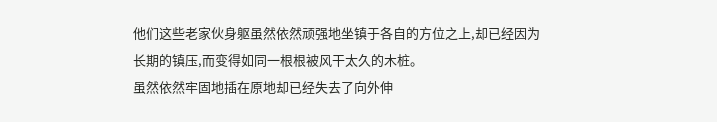他们这些老家伙身躯虽然依然顽强地坐镇于各自的方位之上,却已经因为长期的镇压,而变得如同一根根被风干太久的木桩。
虽然依然牢固地插在原地却已经失去了向外伸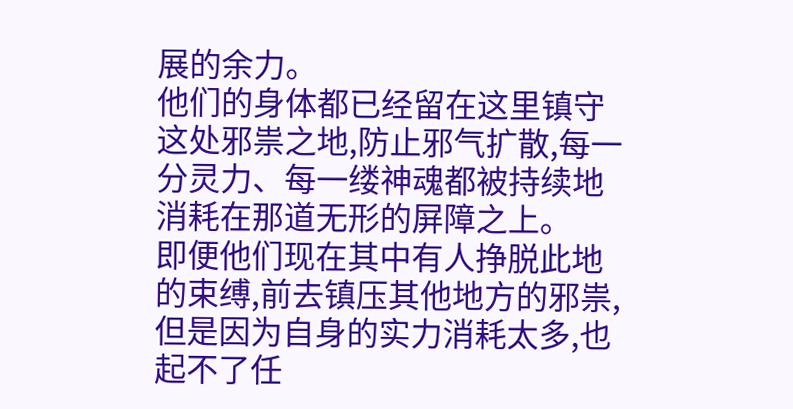展的余力。
他们的身体都已经留在这里镇守这处邪祟之地,防止邪气扩散,每一分灵力、每一缕神魂都被持续地消耗在那道无形的屏障之上。
即便他们现在其中有人挣脱此地的束缚,前去镇压其他地方的邪祟,但是因为自身的实力消耗太多,也起不了任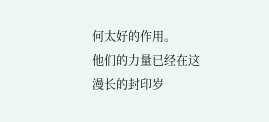何太好的作用。
他们的力量已经在这漫长的封印岁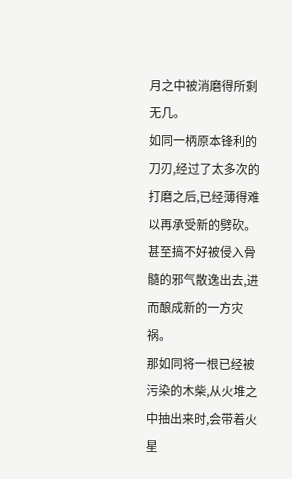月之中被消磨得所剩无几。
如同一柄原本锋利的刀刃,经过了太多次的打磨之后,已经薄得难以再承受新的劈砍。
甚至搞不好被侵入骨髓的邪气散逸出去,进而酿成新的一方灾祸。
那如同将一根已经被污染的木柴,从火堆之中抽出来时,会带着火星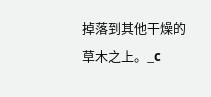掉落到其他干燥的草木之上。_c